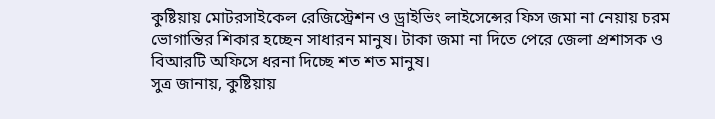কুষ্টিয়ায় মোটরসাইকেল রেজিস্ট্রেশন ও ড্রাইভিং লাইসেন্সের ফিস জমা না নেয়ায় চরম ভোগান্তির শিকার হচ্ছেন সাধারন মানুষ। টাকা জমা না দিতে পেরে জেলা প্রশাসক ও বিআরটি অফিসে ধরনা দিচ্ছে শত শত মানুষ।
সুত্র জানায়, কুষ্টিয়ায়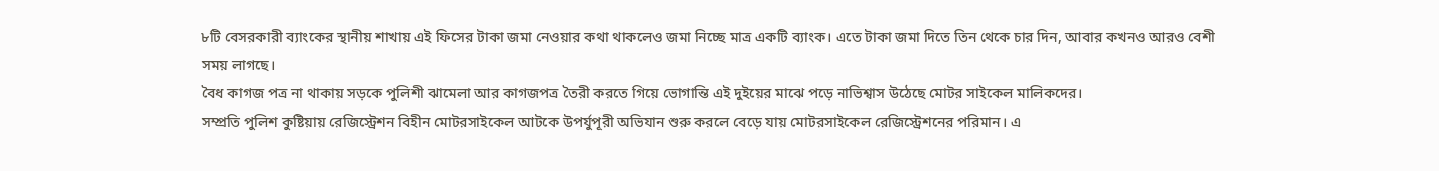৮টি বেসরকারী ব্যাংকের স্থানীয় শাখায় এই ফিসের টাকা জমা নেওয়ার কথা থাকলেও জমা নিচ্ছে মাত্র একটি ব্যাংক। এতে টাকা জমা দিতে তিন থেকে চার দিন, আবার কখনও আরও বেশী সময় লাগছে।
বৈধ কাগজ পত্র না থাকায় সড়কে পুলিশী ঝামেলা আর কাগজপত্র তৈরী করতে গিয়ে ভোগান্তি এই দুইয়ের মাঝে পড়ে নাভিশ্বাস উঠেছে মোটর সাইকেল মালিকদের।
সম্প্রতি পুলিশ কুষ্টিয়ায় রেজিস্ট্রেশন বিহীন মোটরসাইকেল আটকে উপর্যুপূরী অভিযান শুরু করলে বেড়ে যায় মোটরসাইকেল রেজিস্ট্রেশনের পরিমান। এ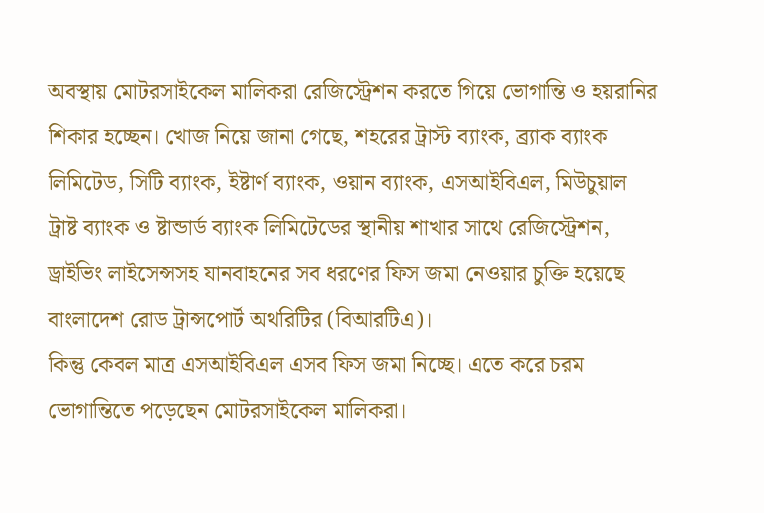অবস্থায় মোটরসাইকেল মালিকরা রেজিস্ট্রেশন করতে গিয়ে ভোগান্তি ও হয়রানির শিকার হচ্ছেন। খোজ নিয়ে জানা গেছে, শহরের ট্রাস্ট ব্যাংক, ব্র্যাক ব্যাংক লিমিটেড, সিটি ব্যাংক, ইষ্টার্ণ ব্যাংক, ওয়ান ব্যাংক, এসআইবিএল, মিউচুয়াল ট্রাষ্ট ব্যাংক ও ষ্টান্ডার্ড ব্যাংক লিমিটেডের স্থানীয় শাখার সাথে রেজিস্ট্রেশন, ড্রাইভিং লাইসেন্সসহ যানবাহনের সব ধরণের ফিস জমা নেওয়ার চুক্তি হয়েছে বাংলাদেশ রোড ট্রান্সপোর্ট অথরিটির (বিআরটিএ)।
কিন্তু কেবল মাত্র এসআইবিএল এসব ফিস জমা নিচ্ছে। এতে করে চরম ভোগান্তিতে পড়েছেন মোটরসাইকেল মালিকরা।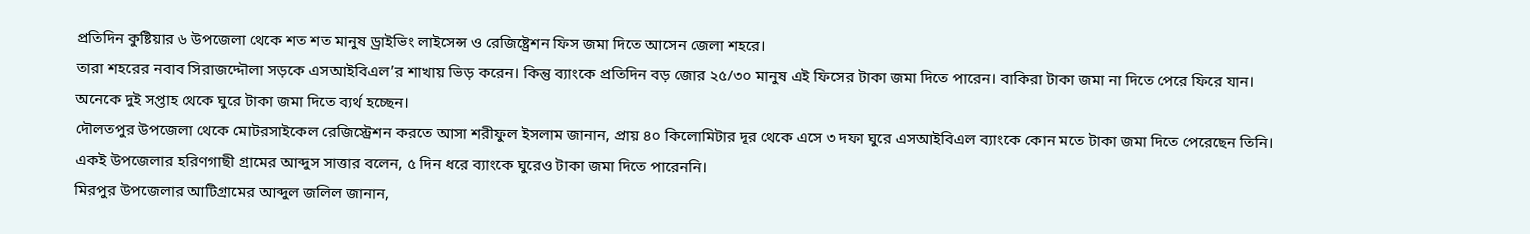প্রতিদিন কুষ্টিয়ার ৬ উপজেলা থেকে শত শত মানুষ ড্রাইভিং লাইসেন্স ও রেজিষ্ট্রেশন ফিস জমা দিতে আসেন জেলা শহরে।
তারা শহরের নবাব সিরাজদ্দৌলা সড়কে এসআইবিএল’র শাখায় ভিড় করেন। কিন্তু ব্যাংকে প্রতিদিন বড় জোর ২৫/৩০ মানুষ এই ফিসের টাকা জমা দিতে পারেন। বাকিরা টাকা জমা না দিতে পেরে ফিরে যান। অনেকে দুই সপ্তাহ থেকে ঘুরে টাকা জমা দিতে ব্যর্থ হচ্ছেন।
দৌলতপুর উপজেলা থেকে মোটরসাইকেল রেজিস্ট্রেশন করতে আসা শরীফুল ইসলাম জানান, প্রায় ৪০ কিলোমিটার দূর থেকে এসে ৩ দফা ঘুরে এসআইবিএল ব্যাংকে কোন মতে টাকা জমা দিতে পেরেছেন তিনি। একই উপজেলার হরিণগাছী গ্রামের আব্দুস সাত্তার বলেন, ৫ দিন ধরে ব্যাংকে ঘুরেও টাকা জমা দিতে পারেননি।
মিরপুর উপজেলার আটিগ্রামের আব্দুল জলিল জানান,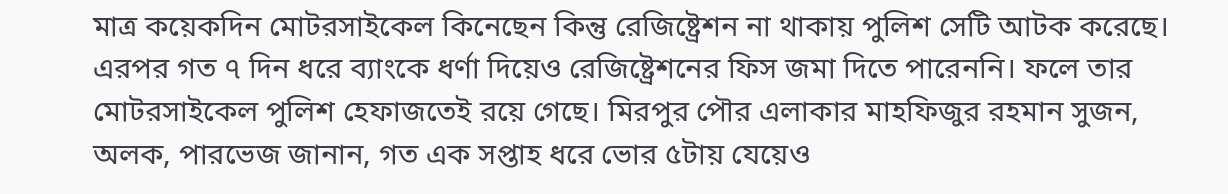মাত্র কয়েকদিন মোটরসাইকেল কিনেছেন কিন্তু রেজিষ্ট্রেশন না থাকায় পুলিশ সেটি আটক করেছে। এরপর গত ৭ দিন ধরে ব্যাংকে ধর্ণা দিয়েও রেজিষ্ট্রেশনের ফিস জমা দিতে পারেননি। ফলে তার মোটরসাইকেল পুলিশ হেফাজতেই রয়ে গেছে। মিরপুর পৌর এলাকার মাহফিজুর রহমান সুজন, অলক, পারভেজ জানান, গত এক সপ্তাহ ধরে ভোর ৫টায় যেয়েও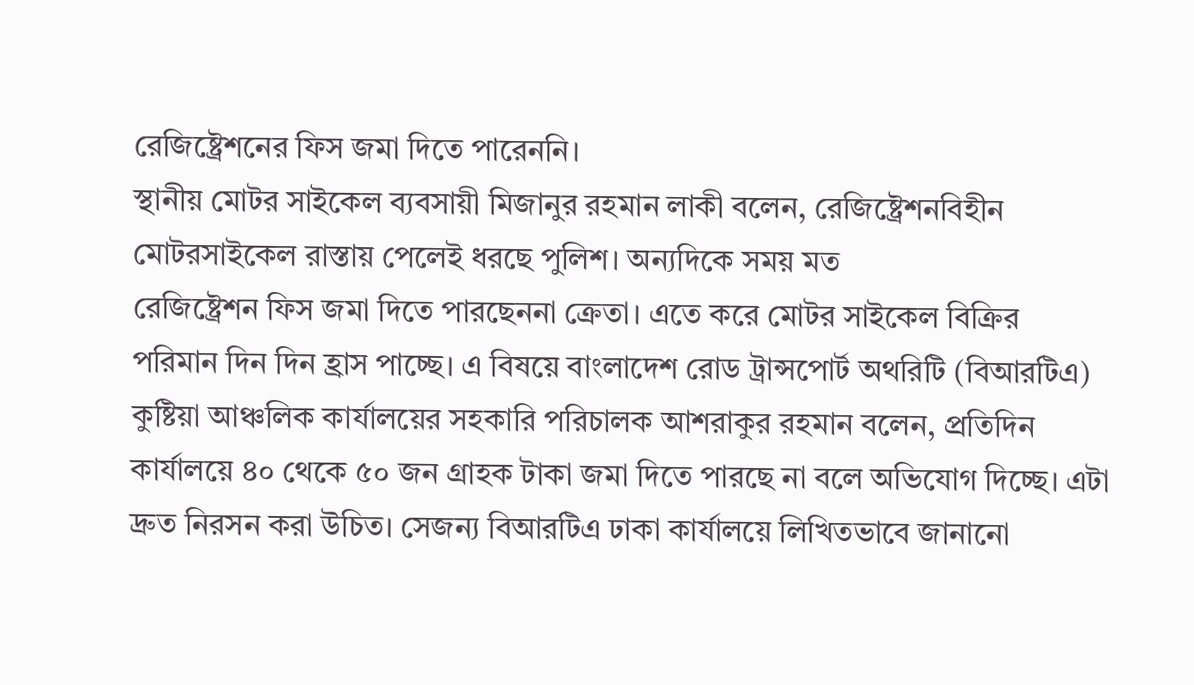রেজিষ্ট্রেশনের ফিস জমা দিতে পারেননি।
স্থানীয় মোটর সাইকেল ব্যবসায়ী মিজানুর রহমান লাকী বলেন, রেজিষ্ট্রেশনবিহীন মোটরসাইকেল রাস্তায় পেলেই ধরছে পুলিশ। অন্যদিকে সময় মত
রেজিষ্ট্রেশন ফিস জমা দিতে পারছেননা ক্রেতা। এতে করে মোটর সাইকেল বিক্রির পরিমান দিন দিন হ্রাস পাচ্ছে। এ বিষয়ে বাংলাদেশ রোড ট্রান্সপোর্ট অথরিটি (বিআরটিএ) কুষ্টিয়া আঞ্চলিক কার্যালয়ের সহকারি পরিচালক আশরাকুর রহমান বলেন, প্রতিদিন কার্যালয়ে ৪০ থেকে ৫০ জন গ্রাহক টাকা জমা দিতে পারছে না বলে অভিযোগ দিচ্ছে। এটা দ্রুত নিরসন করা উচিত। সেজন্য বিআরটিএ ঢাকা কার্যালয়ে লিখিতভাবে জানানো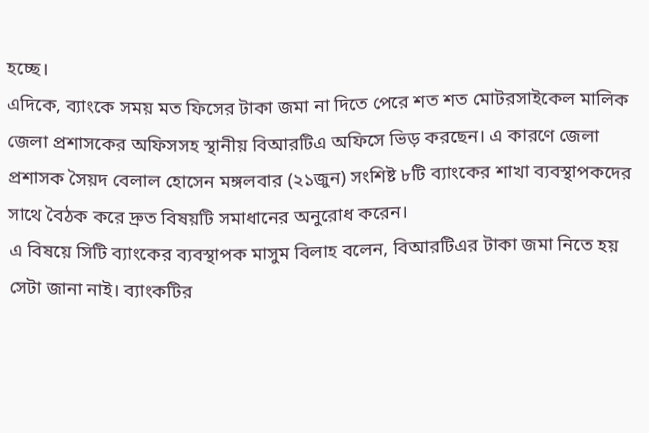হচ্ছে।
এদিকে, ব্যাংকে সময় মত ফিসের টাকা জমা না দিতে পেরে শত শত মোটরসাইকেল মালিক জেলা প্রশাসকের অফিসসহ স্থানীয় বিআরটিএ অফিসে ভিড় করছেন। এ কারণে জেলা প্রশাসক সৈয়দ বেলাল হোসেন মঙ্গলবার (২১জুন) সংশিষ্ট ৮টি ব্যাংকের শাখা ব্যবস্থাপকদের সাথে বৈঠক করে দ্রুত বিষয়টি সমাধানের অনুরোধ করেন।
এ বিষয়ে সিটি ব্যাংকের ব্যবস্থাপক মাসুম বিলাহ বলেন, বিআরটিএর টাকা জমা নিতে হয় সেটা জানা নাই। ব্যাংকটির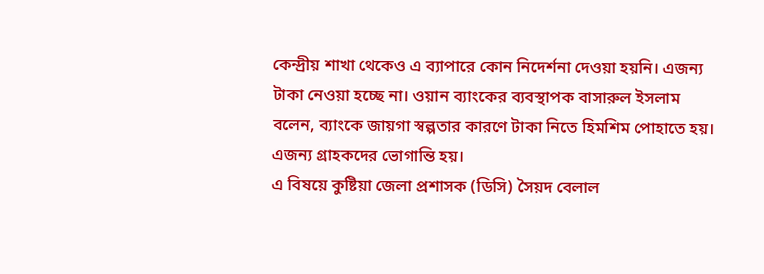কেন্দ্রীয় শাখা থেকেও এ ব্যাপারে কোন নিদের্শনা দেওয়া হয়নি। এজন্য টাকা নেওয়া হচ্ছে না। ওয়ান ব্যাংকের ব্যবস্থাপক বাসারুল ইসলাম বলেন, ব্যাংকে জায়গা স্বল্পতার কারণে টাকা নিতে হিমশিম পোহাতে হয়। এজন্য গ্রাহকদের ভোগান্তি হয়।
এ বিষয়ে কুষ্টিয়া জেলা প্রশাসক (ডিসি) সৈয়দ বেলাল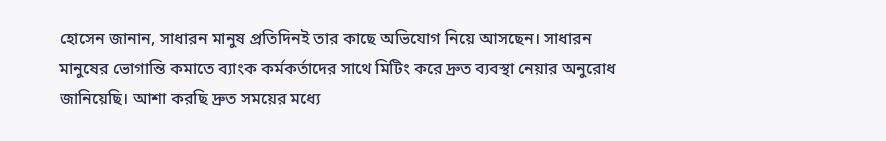হোসেন জানান, সাধারন মানুষ প্রতিদিনই তার কাছে অভিযোগ নিয়ে আসছেন। সাধারন মানুষের ভোগান্তি কমাতে ব্যাংক কর্মকর্তাদের সাথে মিটিং করে দ্রুত ব্যবস্থা নেয়ার অনুরোধ জানিয়েছি। আশা করছি দ্রুত সময়ের মধ্যে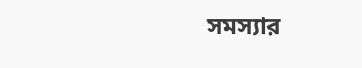সমস্যার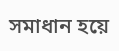সমাধান হয়ে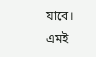যাবে।
এমই